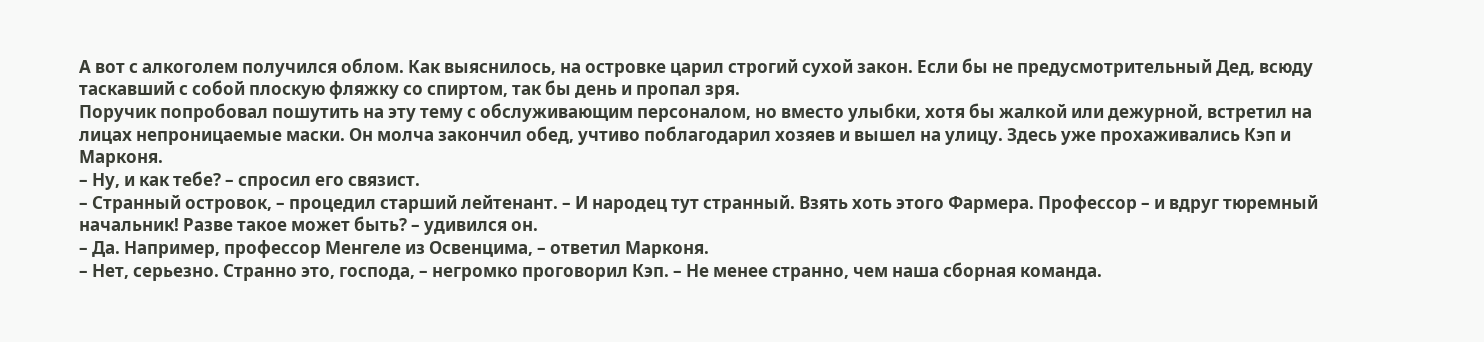А вот с алкоголем получился облом. Как выяснилось, на островке царил строгий сухой закон. Если бы не предусмотрительный Дед, всюду таскавший с собой плоскую фляжку со спиртом, так бы день и пропал зря.
Поручик попробовал пошутить на эту тему с обслуживающим персоналом, но вместо улыбки, хотя бы жалкой или дежурной, встретил на лицах непроницаемые маски. Он молча закончил обед, учтиво поблагодарил хозяев и вышел на улицу. Здесь уже прохаживались Кэп и Марконя.
– Ну, и как тебе? – спросил его связист.
– Странный островок, – процедил старший лейтенант. – И народец тут странный. Взять хоть этого Фармера. Профессор – и вдруг тюремный начальник! Разве такое может быть? – удивился он.
– Да. Например, профессор Менгеле из Освенцима, – ответил Марконя.
– Нет, серьезно. Странно это, господа, – негромко проговорил Кэп. – Не менее странно, чем наша сборная команда.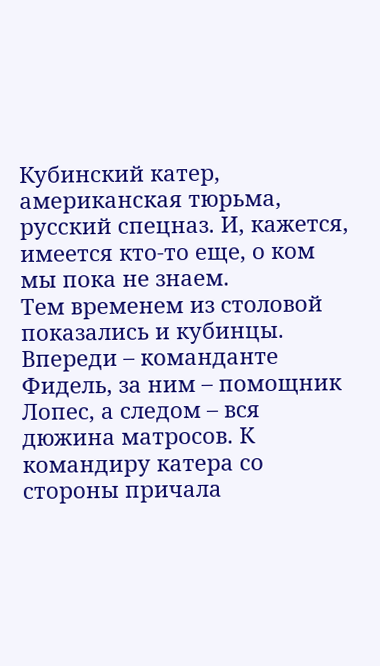Кубинский катер, американская тюрьма, русский спецназ. И, кажется, имеется кто-то еще, о ком мы пока не знаем.
Тем временем из столовой показались и кубинцы. Впереди – команданте Фидель, за ним – помощник Лопес, а следом – вся дюжина матросов. К командиру катера со стороны причала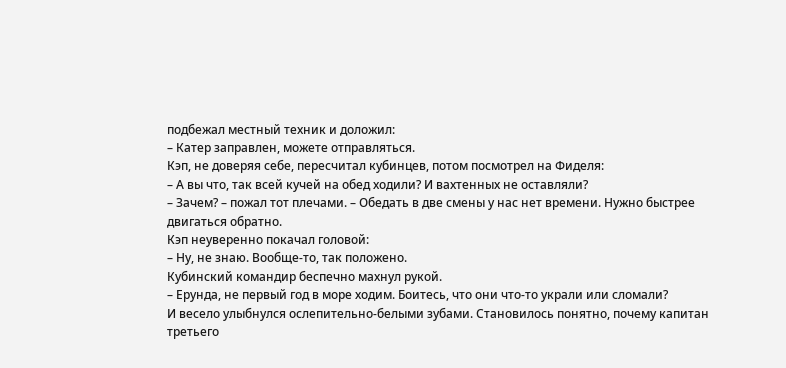подбежал местный техник и доложил:
– Катер заправлен, можете отправляться.
Кэп, не доверяя себе, пересчитал кубинцев, потом посмотрел на Фиделя:
– А вы что, так всей кучей на обед ходили? И вахтенных не оставляли?
– Зачем? – пожал тот плечами. – Обедать в две смены у нас нет времени. Нужно быстрее двигаться обратно.
Кэп неуверенно покачал головой:
– Ну, не знаю. Вообще-то, так положено.
Кубинский командир беспечно махнул рукой.
– Ерунда, не первый год в море ходим. Боитесь, что они что-то украли или сломали?
И весело улыбнулся ослепительно-белыми зубами. Становилось понятно, почему капитан третьего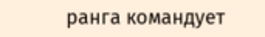ранга командует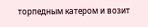торпедным катером и возит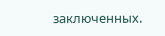заключенных.